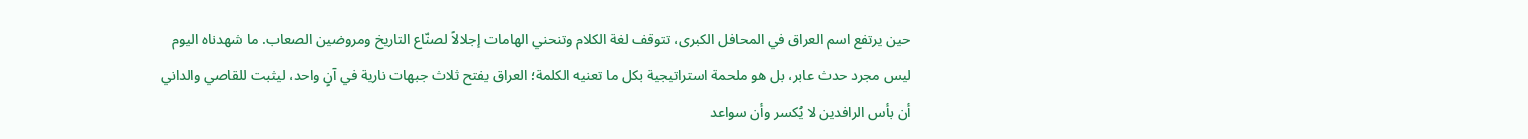حين يرتفع اسم العراق في المحافل الكبرى، تتوقف لغة الكلام وتنحني الهامات إجلالاً لصنّاع التاريخ ومروضين الصعاب. ما شهدناه اليوم ليس مجرد حدث عابر، بل هو ملحمة استراتيجية بكل ما تعنيه الكلمة؛ العراق يفتح ثلاث جبهات نارية في آنٍ واحد، ليثبت للقاصي والداني أن بأس الرافدين لا يُكسر وأن سواعد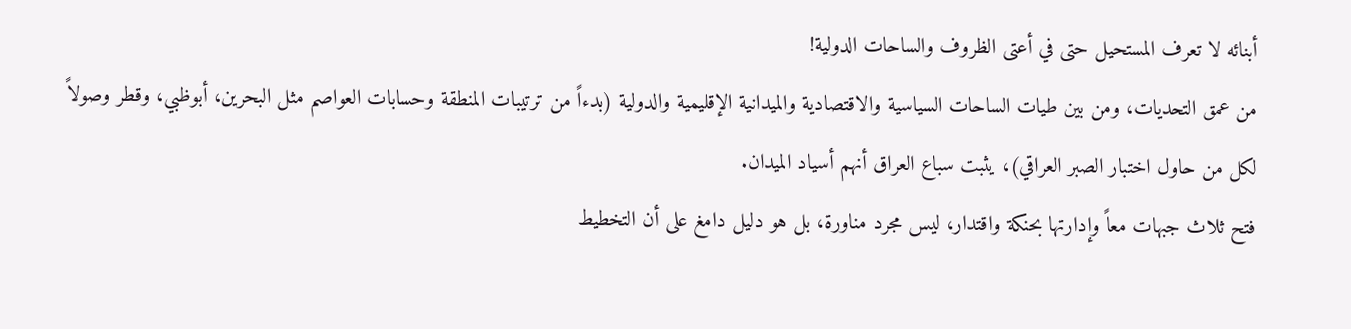أبنائه لا تعرف المستحيل حتى في أعتى الظروف والساحات الدولية!
من عمق التحديات، ومن بين طيات الساحات السياسية والاقتصادية والميدانية الإقليمية والدولية (بدءاً من ترتيبات المنطقة وحسابات العواصم مثل البحرين، أبوظبي، وقطر وصولاً لكل من حاول اختبار الصبر العراقي)، يثبت سباع العراق أنهم أسياد الميدان.
فتح ثلاث جبهات معاً وإدارتها بحنكة واقتدار، ليس مجرد مناورة، بل هو دليل دامغ على أن التخطيط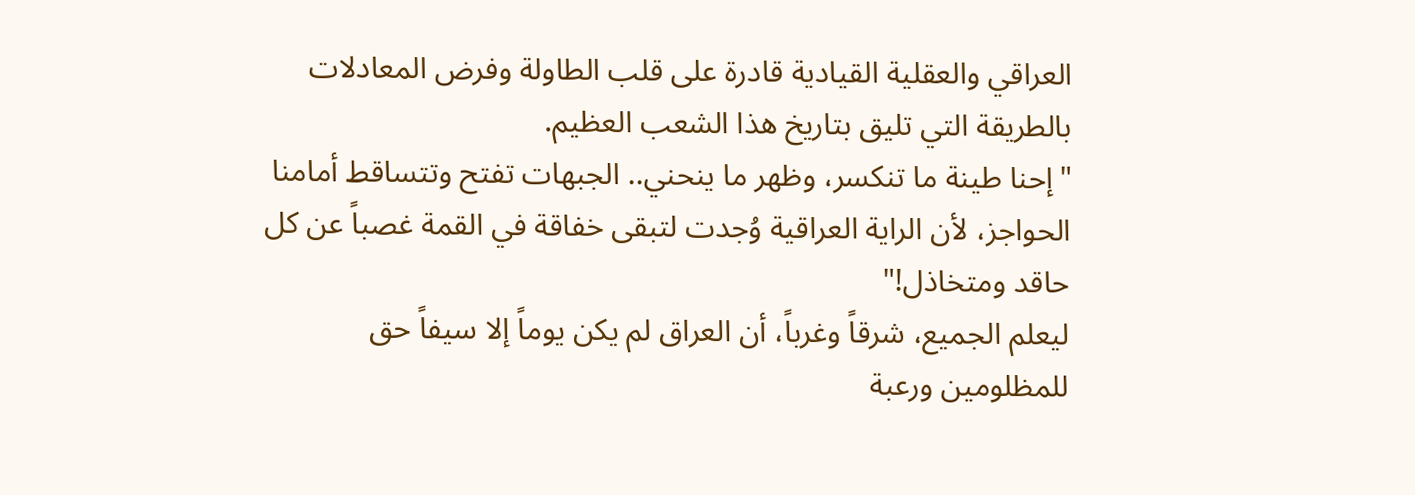العراقي والعقلية القيادية قادرة على قلب الطاولة وفرض المعادلات بالطريقة التي تليق بتاريخ هذا الشعب العظيم.
"إحنا طينة ما تنكسر، وظهر ما ينحني.. الجبهات تفتح وتتساقط أمامنا الحواجز، لأن الراية العراقية وُجدت لتبقى خفاقة في القمة غصباً عن كل حاقد ومتخاذل!"
ليعلم الجميع، شرقاً وغرباً، أن العراق لم يكن يوماً إلا سيفاً حق للمظلومين ورعبة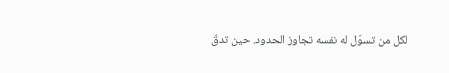لكل من تسوّل له نفسه تجاوز الحدود. حين تدقّ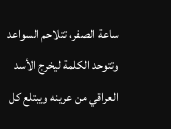ساعة الصفر، تتلاحم السواعد وتتوحد الكلمة ليخرج الأسد العراقي من عرينه ويبتلع كل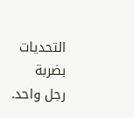التحديات بضربة رجل واحد.